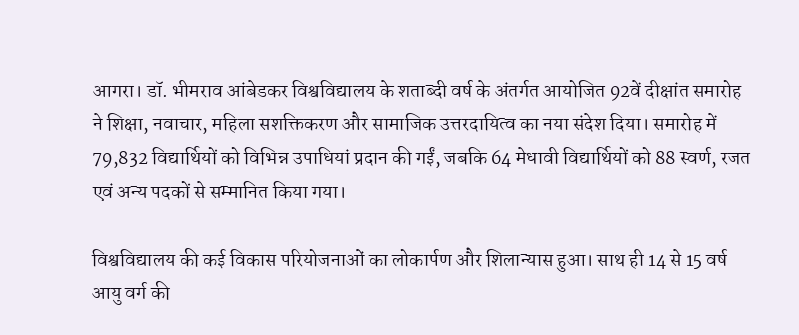आगरा। डॉ. भीमराव आंबेडकर विश्वविद्यालय के शताब्दी वर्ष के अंतर्गत आयोजित 92वें दीक्षांत समारोह ने शिक्षा, नवाचार, महिला सशक्तिकरण और सामाजिक उत्तरदायित्व का नया संदेश दिया। समारोह में 79,832 विद्यार्थियों को विभिन्न उपाधियां प्रदान की गईं, जबकि 64 मेधावी विद्यार्थियों को 88 स्वर्ण, रजत एवं अन्य पदकों से सम्मानित किया गया।

विश्वविद्यालय की कई विकास परियोजनाओं का लोकार्पण और शिलान्यास हुआ। साथ ही 14 से 15 वर्ष आयु वर्ग की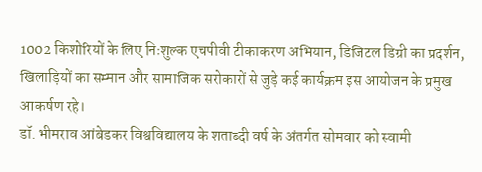1002 किशोरियों के लिए निःशुल्क एचपीवी टीकाकरण अभियान, डिजिटल डिग्री का प्रदर्शन, खिलाड़ियों का सम्मान और सामाजिक सरोकारों से जुड़े कई कार्यक्रम इस आयोजन के प्रमुख आकर्षण रहे।
डॉ. भीमराव आंबेडकर विश्वविद्यालय के शताब्दी वर्ष के अंतर्गत सोमवार को स्वामी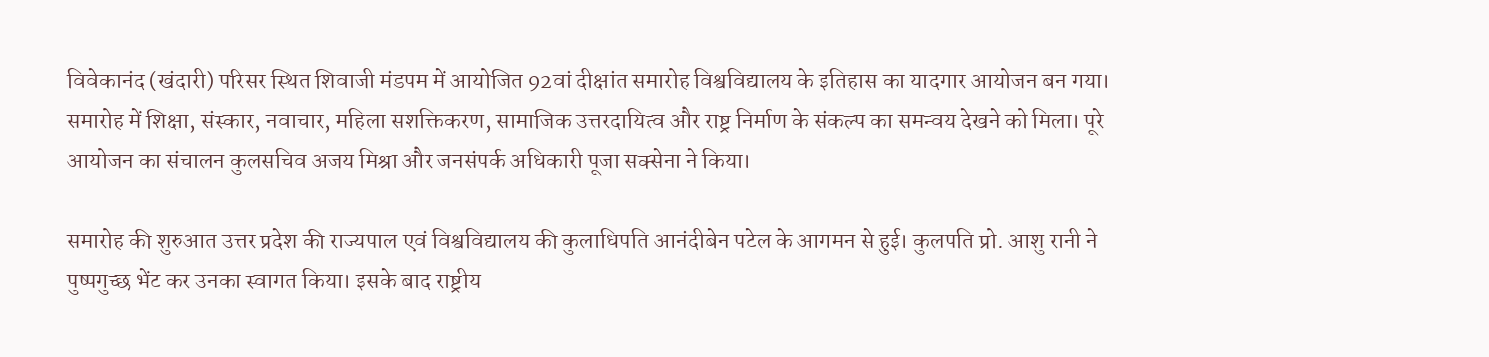विवेकानंद (खंदारी) परिसर स्थित शिवाजी मंडपम में आयोजित 92वां दीक्षांत समारोह विश्वविद्यालय के इतिहास का यादगार आयोजन बन गया। समारोह में शिक्षा, संस्कार, नवाचार, महिला सशक्तिकरण, सामाजिक उत्तरदायित्व और राष्ट्र निर्माण के संकल्प का समन्वय देखने को मिला। पूरे आयोजन का संचालन कुलसचिव अजय मिश्रा और जनसंपर्क अधिकारी पूजा सक्सेना ने किया।

समारोह की शुरुआत उत्तर प्रदेश की राज्यपाल एवं विश्वविद्यालय की कुलाधिपति आनंदीबेन पटेल के आगमन से हुई। कुलपति प्रो. आशु रानी ने पुष्पगुच्छ भेंट कर उनका स्वागत किया। इसके बाद राष्ट्रीय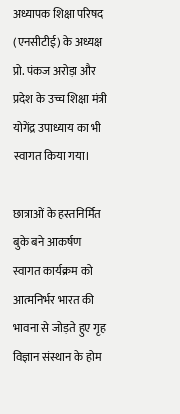अध्यापक शिक्षा परिषद (एनसीटीई) के अध्यक्ष प्रो. पंकज अरोड़ा और प्रदेश के उच्च शिक्षा मंत्री योगेंद्र उपाध्याय का भी स्वागत किया गया।

छात्राओं के हस्तनिर्मित बुके बने आकर्षण
स्वागत कार्यक्रम को आत्मनिर्भर भारत की भावना से जोड़ते हुए गृह विज्ञान संस्थान के होम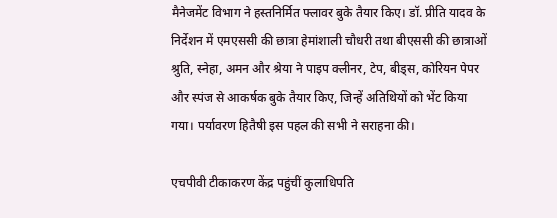मैनेजमेंट विभाग ने हस्तनिर्मित फ्लावर बुके तैयार किए। डॉ. प्रीति यादव के निर्देशन में एमएससी की छात्रा हेमांशाली चौधरी तथा बीएससी की छात्राओं श्रुति, स्नेहा, अमन और श्रेया ने पाइप क्लीनर, टेप, बीड्स, कोरियन पेपर और स्पंज से आकर्षक बुके तैयार किए, जिन्हें अतिथियों को भेंट किया गया। पर्यावरण हितैषी इस पहल की सभी ने सराहना की।

एचपीवी टीकाकरण केंद्र पहुंचीं कुलाधिपति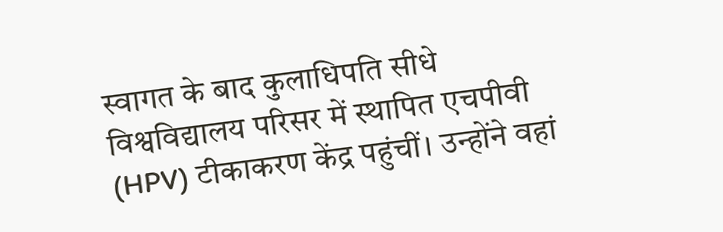स्वागत के बाद कुलाधिपति सीधे विश्वविद्यालय परिसर में स्थापित एचपीवी (HPV) टीकाकरण केंद्र पहुंचीं। उन्होंने वहां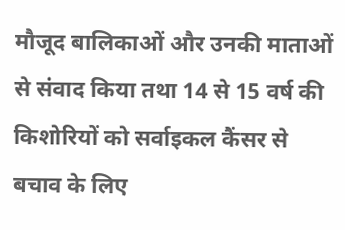मौजूद बालिकाओं और उनकी माताओं से संवाद किया तथा 14 से 15 वर्ष की किशोरियों को सर्वाइकल कैंसर से बचाव के लिए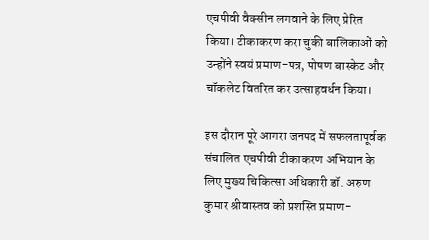एचपीवी वैक्सीन लगवाने के लिए प्रेरित किया। टीकाकरण करा चुकी बालिकाओं को उन्होंने स्वयं प्रमाण-पत्र, पोषण बास्केट और चॉकलेट वितरित कर उत्साहवर्धन किया।

इस दौरान पूरे आगरा जनपद में सफलतापूर्वक संचालित एचपीवी टीकाकरण अभियान के लिए मुख्य चिकित्सा अधिकारी डॉ. अरुण कुमार श्रीवास्तव को प्रशस्ति प्रमाण-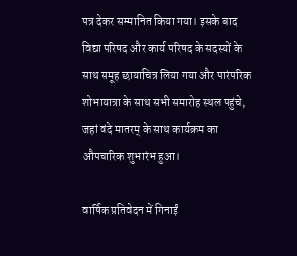पत्र देकर सम्मानित किया गया। इसके बाद विद्या परिषद और कार्य परिषद के सदस्यों के साथ समूह छायाचित्र लिया गया और पारंपरिक शोभायात्रा के साथ सभी समारोह स्थल पहुंचे, जहां वंदे मातरम् के साथ कार्यक्रम का औपचारिक शुभारंभ हुआ।

वार्षिक प्रतिवेदन में गिनाईं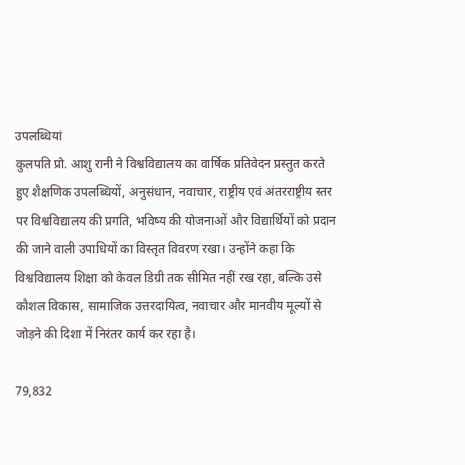उपलब्धियां
कुलपति प्रो. आशु रानी ने विश्वविद्यालय का वार्षिक प्रतिवेदन प्रस्तुत करते हुए शैक्षणिक उपलब्धियों, अनुसंधान, नवाचार, राष्ट्रीय एवं अंतरराष्ट्रीय स्तर पर विश्वविद्यालय की प्रगति, भविष्य की योजनाओं और विद्यार्थियों को प्रदान की जाने वाली उपाधियों का विस्तृत विवरण रखा। उन्होंने कहा कि विश्वविद्यालय शिक्षा को केवल डिग्री तक सीमित नहीं रख रहा, बल्कि उसे कौशल विकास, सामाजिक उत्तरदायित्व, नवाचार और मानवीय मूल्यों से जोड़ने की दिशा में निरंतर कार्य कर रहा है।

79,832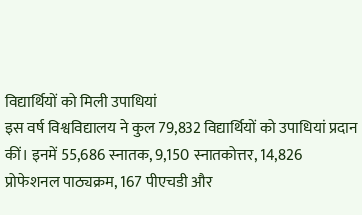विद्यार्थियों को मिली उपाधियां
इस वर्ष विश्वविद्यालय ने कुल 79,832 विद्यार्थियों को उपाधियां प्रदान कीं। इनमें 55,686 स्नातक, 9,150 स्नातकोत्तर, 14,826 प्रोफेशनल पाठ्यक्रम, 167 पीएचडी और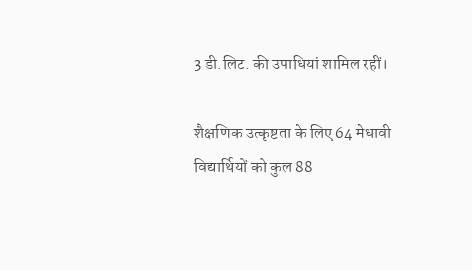3 डी.लिट. की उपाधियां शामिल रहीं।

शैक्षणिक उत्कृष्टता के लिए 64 मेधावी विद्यार्थियों को कुल 88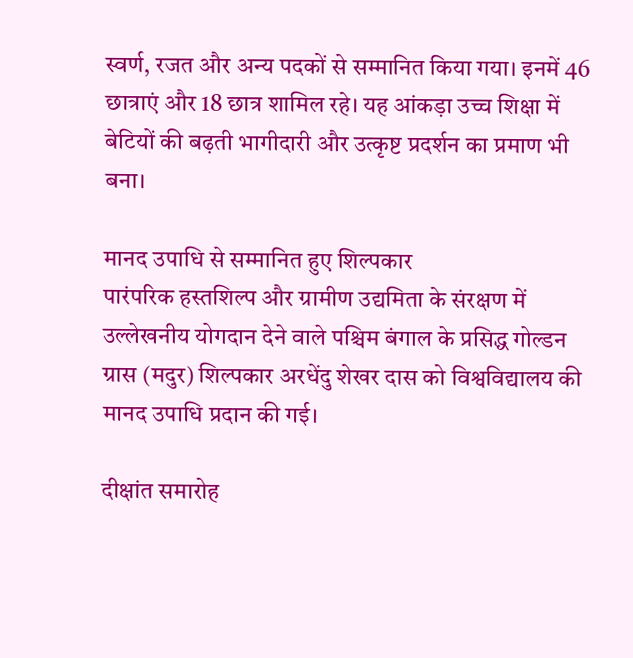स्वर्ण, रजत और अन्य पदकों से सम्मानित किया गया। इनमें 46 छात्राएं और 18 छात्र शामिल रहे। यह आंकड़ा उच्च शिक्षा में बेटियों की बढ़ती भागीदारी और उत्कृष्ट प्रदर्शन का प्रमाण भी बना।

मानद उपाधि से सम्मानित हुए शिल्पकार
पारंपरिक हस्तशिल्प और ग्रामीण उद्यमिता के संरक्षण में उल्लेखनीय योगदान देने वाले पश्चिम बंगाल के प्रसिद्ध गोल्डन ग्रास (मदुर) शिल्पकार अरधेंदु शेखर दास को विश्वविद्यालय की मानद उपाधि प्रदान की गई।

दीक्षांत समारोह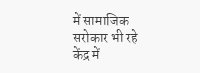में सामाजिक सरोकार भी रहे केंद्र में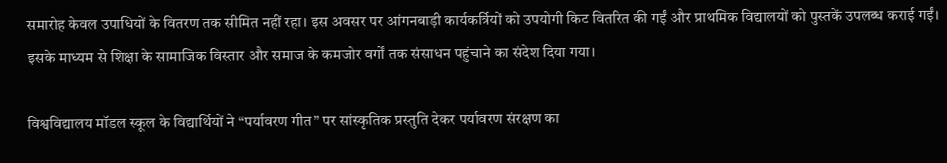समारोह केवल उपाधियों के वितरण तक सीमित नहीं रहा। इस अवसर पर आंगनबाड़ी कार्यकर्त्रियों को उपयोगी किट वितरित की गईं और प्राथमिक विद्यालयों को पुस्तकें उपलब्ध कराई गईं। इसके माध्यम से शिक्षा के सामाजिक विस्तार और समाज के कमजोर वर्गों तक संसाधन पहुंचाने का संदेश दिया गया।

विश्वविद्यालय मॉडल स्कूल के विद्यार्थियों ने “पर्यावरण गीत” पर सांस्कृतिक प्रस्तुति देकर पर्यावरण संरक्षण का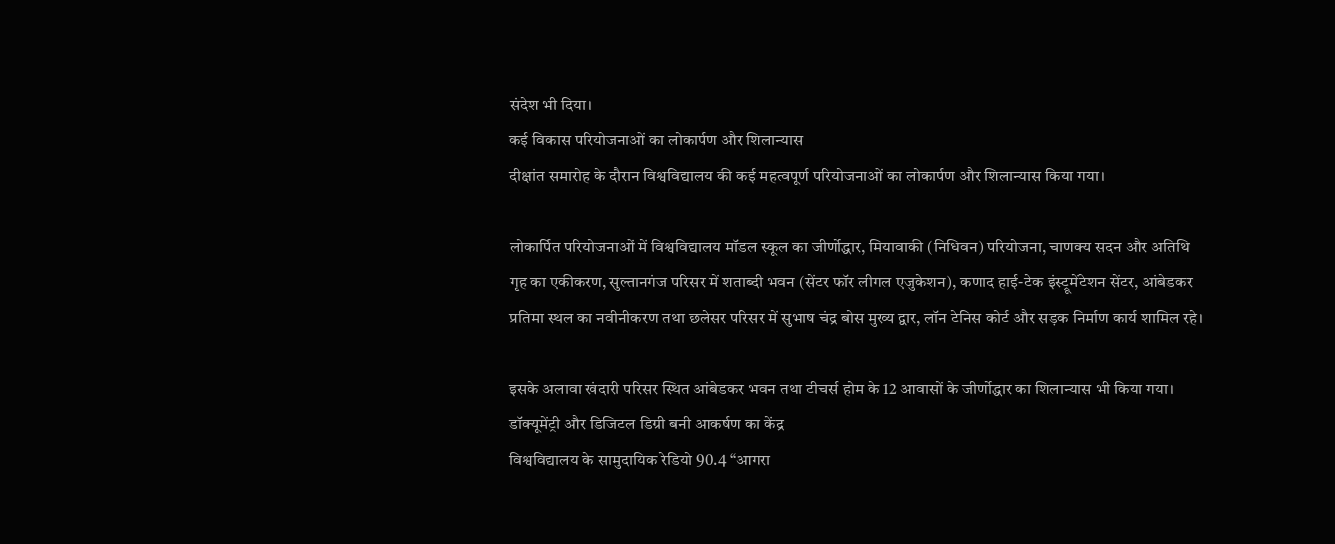संदेश भी दिया।
कई विकास परियोजनाओं का लोकार्पण और शिलान्यास
दीक्षांत समारोह के दौरान विश्वविद्यालय की कई महत्वपूर्ण परियोजनाओं का लोकार्पण और शिलान्यास किया गया।

लोकार्पित परियोजनाओं में विश्वविद्यालय मॉडल स्कूल का जीर्णोद्धार, मियावाकी (निधिवन) परियोजना, चाणक्य सदन और अतिथि गृह का एकीकरण, सुल्तानगंज परिसर में शताब्दी भवन (सेंटर फॉर लीगल एजुकेशन), कणाद हाई-टेक इंस्ट्रूमेंटेशन सेंटर, आंबेडकर प्रतिमा स्थल का नवीनीकरण तथा छलेसर परिसर में सुभाष चंद्र बोस मुख्य द्वार, लॉन टेनिस कोर्ट और सड़क निर्माण कार्य शामिल रहे।

इसके अलावा खंदारी परिसर स्थित आंबेडकर भवन तथा टीचर्स होम के 12 आवासों के जीर्णोद्धार का शिलान्यास भी किया गया।
डॉक्यूमेंट्री और डिजिटल डिग्री बनी आकर्षण का केंद्र
विश्वविद्यालय के सामुदायिक रेडियो 90.4 “आगरा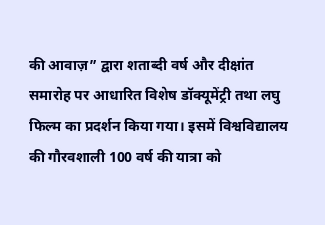की आवाज़” द्वारा शताब्दी वर्ष और दीक्षांत समारोह पर आधारित विशेष डॉक्यूमेंट्री तथा लघु फिल्म का प्रदर्शन किया गया। इसमें विश्वविद्यालय की गौरवशाली 100 वर्ष की यात्रा को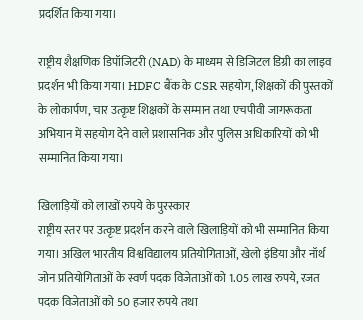प्रदर्शित किया गया।

राष्ट्रीय शैक्षणिक डिपॉजिटरी (NAD) के माध्यम से डिजिटल डिग्री का लाइव प्रदर्शन भी किया गया। HDFC बैंक के CSR सहयोग, शिक्षकों की पुस्तकों के लोकार्पण, चार उत्कृष्ट शिक्षकों के सम्मान तथा एचपीवी जागरूकता अभियान में सहयोग देने वाले प्रशासनिक और पुलिस अधिकारियों को भी सम्मानित किया गया।

खिलाड़ियों को लाखों रुपये के पुरस्कार
राष्ट्रीय स्तर पर उत्कृष्ट प्रदर्शन करने वाले खिलाड़ियों को भी सम्मानित किया गया। अखिल भारतीय विश्वविद्यालय प्रतियोगिताओं, खेलो इंडिया और नॉर्थ जोन प्रतियोगिताओं के स्वर्ण पदक विजेताओं को 1.05 लाख रुपये, रजत पदक विजेताओं को 50 हजार रुपये तथा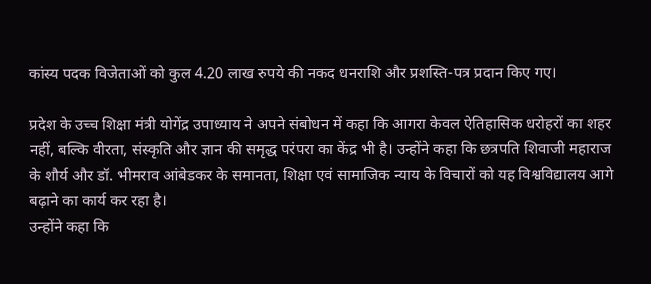कांस्य पदक विजेताओं को कुल 4.20 लाख रुपये की नकद धनराशि और प्रशस्ति-पत्र प्रदान किए गए।

प्रदेश के उच्च शिक्षा मंत्री योगेंद्र उपाध्याय ने अपने संबोधन में कहा कि आगरा केवल ऐतिहासिक धरोहरों का शहर नहीं, बल्कि वीरता, संस्कृति और ज्ञान की समृद्ध परंपरा का केंद्र भी है। उन्होंने कहा कि छत्रपति शिवाजी महाराज के शौर्य और डॉ. भीमराव आंबेडकर के समानता, शिक्षा एवं सामाजिक न्याय के विचारों को यह विश्वविद्यालय आगे बढ़ाने का कार्य कर रहा है।
उन्होंने कहा कि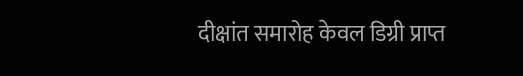दीक्षांत समारोह केवल डिग्री प्राप्त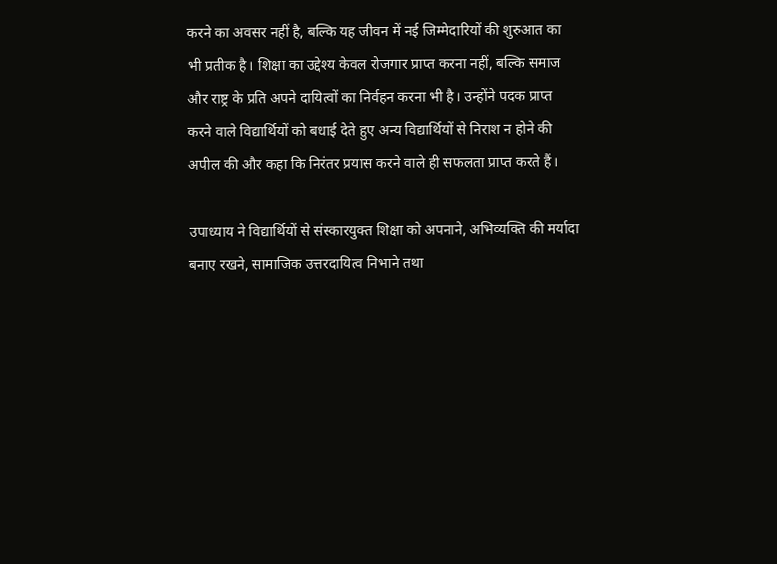करने का अवसर नहीं है, बल्कि यह जीवन में नई जिम्मेदारियों की शुरुआत का भी प्रतीक है। शिक्षा का उद्देश्य केवल रोजगार प्राप्त करना नहीं, बल्कि समाज और राष्ट्र के प्रति अपने दायित्वों का निर्वहन करना भी है। उन्होंने पदक प्राप्त करने वाले विद्यार्थियों को बधाई देते हुए अन्य विद्यार्थियों से निराश न होने की अपील की और कहा कि निरंतर प्रयास करने वाले ही सफलता प्राप्त करते हैं।

उपाध्याय ने विद्यार्थियों से संस्कारयुक्त शिक्षा को अपनाने, अभिव्यक्ति की मर्यादा बनाए रखने, सामाजिक उत्तरदायित्व निभाने तथा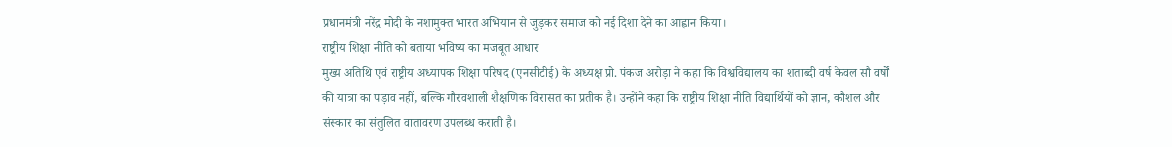प्रधानमंत्री नरेंद्र मोदी के नशामुक्त भारत अभियान से जुड़कर समाज को नई दिशा देने का आह्वान किया।
राष्ट्रीय शिक्षा नीति को बताया भविष्य का मजबूत आधार
मुख्य अतिथि एवं राष्ट्रीय अध्यापक शिक्षा परिषद (एनसीटीई) के अध्यक्ष प्रो. पंकज अरोड़ा ने कहा कि विश्वविद्यालय का शताब्दी वर्ष केवल सौ वर्षों की यात्रा का पड़ाव नहीं, बल्कि गौरवशाली शैक्षणिक विरासत का प्रतीक है। उन्होंने कहा कि राष्ट्रीय शिक्षा नीति विद्यार्थियों को ज्ञान, कौशल और संस्कार का संतुलित वातावरण उपलब्ध कराती है।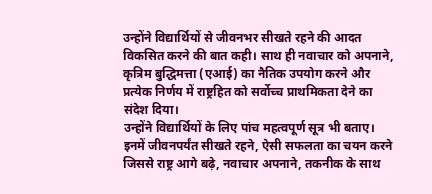उन्होंने विद्यार्थियों से जीवनभर सीखते रहने की आदत विकसित करने की बात कही। साथ ही नवाचार को अपनाने, कृत्रिम बुद्धिमत्ता (एआई) का नैतिक उपयोग करने और प्रत्येक निर्णय में राष्ट्रहित को सर्वोच्च प्राथमिकता देने का संदेश दिया।
उन्होंने विद्यार्थियों के लिए पांच महत्वपूर्ण सूत्र भी बताए। इनमें जीवनपर्यंत सीखते रहने, ऐसी सफलता का चयन करने जिससे राष्ट्र आगे बढ़े, नवाचार अपनाने, तकनीक के साथ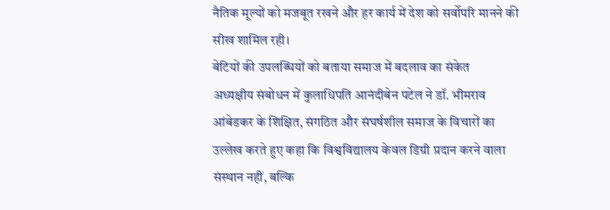नैतिक मूल्यों को मजबूत रखने और हर कार्य में देश को सर्वोपरि मानने की सीख शामिल रही।
बेटियों की उपलब्धियों को बताया समाज में बदलाव का संकेत
अध्यक्षीय संबोधन में कुलाधिपति आनंदीबेन पटेल ने डॉ. भीमराव आंबेडकर के शिक्षित, संगठित और संघर्षशील समाज के विचारों का उल्लेख करते हुए कहा कि विश्वविद्यालय केवल डिग्री प्रदान करने वाला संस्थान नहीं, बल्कि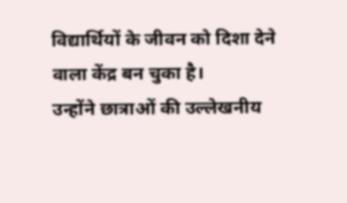विद्यार्थियों के जीवन को दिशा देने वाला केंद्र बन चुका है।
उन्होंने छात्राओं की उल्लेखनीय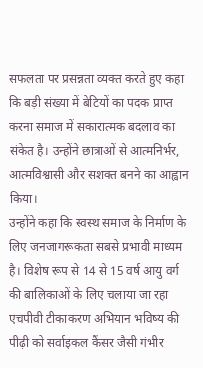सफलता पर प्रसन्नता व्यक्त करते हुए कहा कि बड़ी संख्या में बेटियों का पदक प्राप्त करना समाज में सकारात्मक बदलाव का संकेत है। उन्होंने छात्राओं से आत्मनिर्भर, आत्मविश्वासी और सशक्त बनने का आह्वान किया।
उन्होंने कहा कि स्वस्थ समाज के निर्माण के लिए जनजागरूकता सबसे प्रभावी माध्यम है। विशेष रूप से 14 से 15 वर्ष आयु वर्ग की बालिकाओं के लिए चलाया जा रहा एचपीवी टीकाकरण अभियान भविष्य की पीढ़ी को सर्वाइकल कैंसर जैसी गंभीर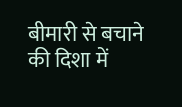बीमारी से बचाने की दिशा में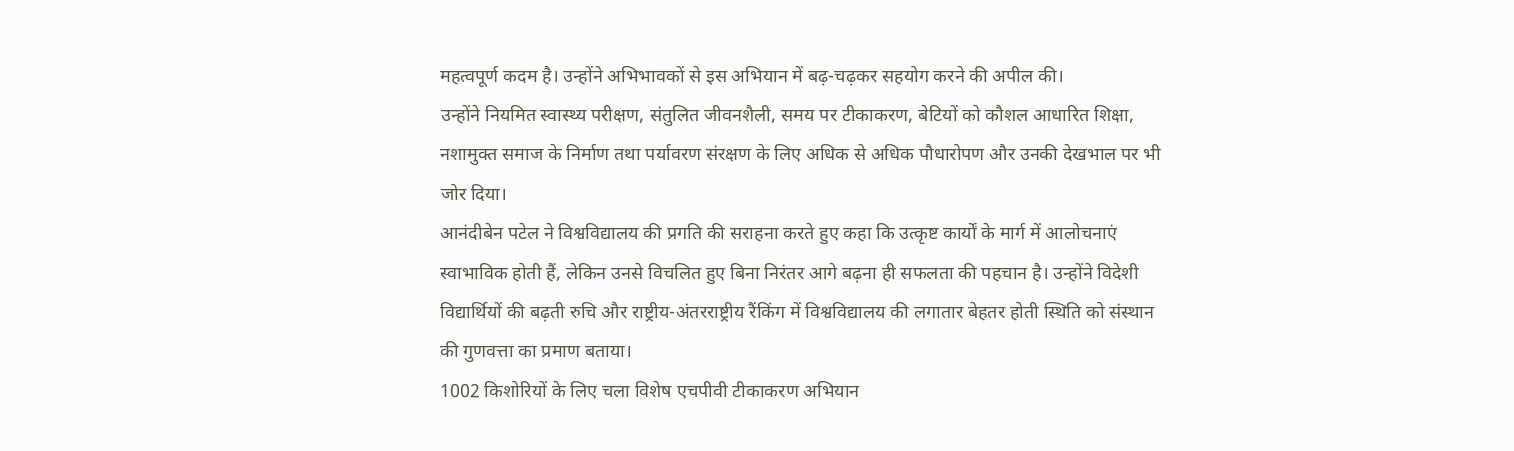महत्वपूर्ण कदम है। उन्होंने अभिभावकों से इस अभियान में बढ़-चढ़कर सहयोग करने की अपील की।
उन्होंने नियमित स्वास्थ्य परीक्षण, संतुलित जीवनशैली, समय पर टीकाकरण, बेटियों को कौशल आधारित शिक्षा, नशामुक्त समाज के निर्माण तथा पर्यावरण संरक्षण के लिए अधिक से अधिक पौधारोपण और उनकी देखभाल पर भी जोर दिया।
आनंदीबेन पटेल ने विश्वविद्यालय की प्रगति की सराहना करते हुए कहा कि उत्कृष्ट कार्यों के मार्ग में आलोचनाएं स्वाभाविक होती हैं, लेकिन उनसे विचलित हुए बिना निरंतर आगे बढ़ना ही सफलता की पहचान है। उन्होंने विदेशी विद्यार्थियों की बढ़ती रुचि और राष्ट्रीय-अंतरराष्ट्रीय रैंकिंग में विश्वविद्यालय की लगातार बेहतर होती स्थिति को संस्थान की गुणवत्ता का प्रमाण बताया।
1002 किशोरियों के लिए चला विशेष एचपीवी टीकाकरण अभियान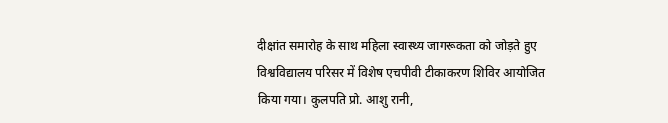दीक्षांत समारोह के साथ महिला स्वास्थ्य जागरूकता को जोड़ते हुए विश्वविद्यालय परिसर में विशेष एचपीवी टीकाकरण शिविर आयोजित किया गया। कुलपति प्रो. आशु रानी,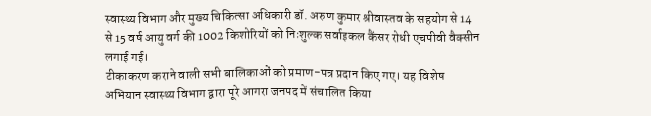स्वास्थ्य विभाग और मुख्य चिकित्सा अधिकारी डॉ. अरुण कुमार श्रीवास्तव के सहयोग से 14 से 15 वर्ष आयु वर्ग की 1002 किशोरियों को निःशुल्क सर्वाइकल कैंसर रोधी एचपीवी वैक्सीन लगाई गई।
टीकाकरण कराने वाली सभी बालिकाओं को प्रमाण-पत्र प्रदान किए गए। यह विशेष अभियान स्वास्थ्य विभाग द्वारा पूरे आगरा जनपद में संचालित किया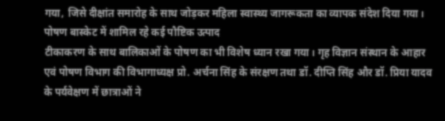गया, जिसे दीक्षांत समारोह के साथ जोड़कर महिला स्वास्थ्य जागरूकता का व्यापक संदेश दिया गया।
पोषण बास्केट में शामिल रहे कई पौष्टिक उत्पाद
टीकाकरण के साथ बालिकाओं के पोषण का भी विशेष ध्यान रखा गया। गृह विज्ञान संस्थान के आहार एवं पोषण विभाग की विभागाध्यक्ष प्रो. अर्चना सिंह के संरक्षण तथा डॉ. दीप्ति सिंह और डॉ. प्रिया यादव के पर्यवेक्षण में छात्राओं ने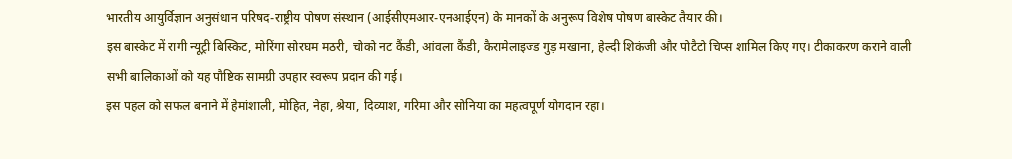भारतीय आयुर्विज्ञान अनुसंधान परिषद-राष्ट्रीय पोषण संस्थान (आईसीएमआर-एनआईएन) के मानकों के अनुरूप विशेष पोषण बास्केट तैयार की।
इस बास्केट में रागी न्यूट्री बिस्किट, मोरिंगा सोरघम मठरी, चोको नट कैंडी, आंवला कैंडी, कैरामेलाइज्ड गुड़ मखाना, हेल्दी शिकंजी और पोटैटो चिप्स शामिल किए गए। टीकाकरण कराने वाली सभी बालिकाओं को यह पौष्टिक सामग्री उपहार स्वरूप प्रदान की गई।
इस पहल को सफल बनाने में हेमांशाली, मोहित, नेहा, श्रेया, दिव्याश, गरिमा और सोनिया का महत्वपूर्ण योगदान रहा।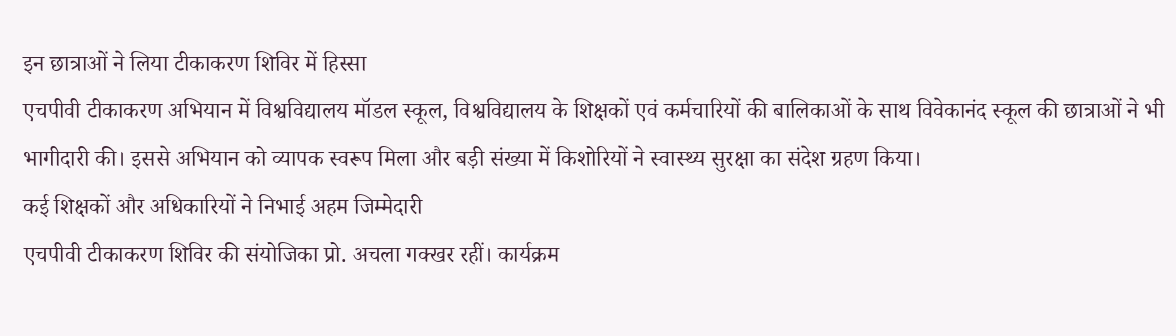इन छात्राओं ने लिया टीकाकरण शिविर में हिस्सा
एचपीवी टीकाकरण अभियान में विश्वविद्यालय मॉडल स्कूल, विश्वविद्यालय के शिक्षकों एवं कर्मचारियों की बालिकाओं के साथ विवेकानंद स्कूल की छात्राओं ने भी भागीदारी की। इससे अभियान को व्यापक स्वरूप मिला और बड़ी संख्या में किशोरियों ने स्वास्थ्य सुरक्षा का संदेश ग्रहण किया।
कई शिक्षकों और अधिकारियों ने निभाई अहम जिम्मेदारी
एचपीवी टीकाकरण शिविर की संयोजिका प्रो. अचला गक्खर रहीं। कार्यक्रम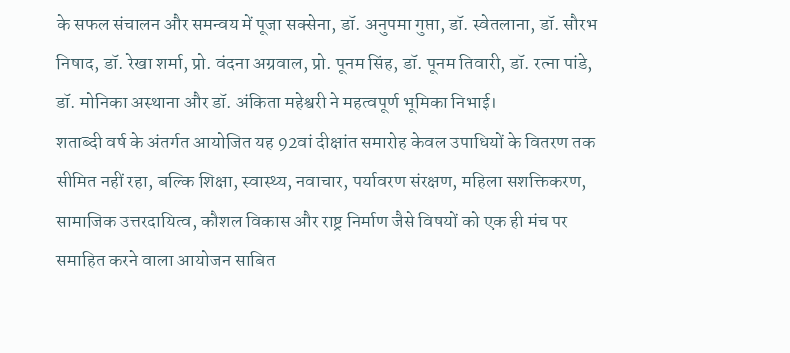के सफल संचालन और समन्वय में पूजा सक्सेना, डॉ. अनुपमा गुप्ता, डॉ. स्वेतलाना, डॉ. सौरभ निषाद, डॉ. रेखा शर्मा, प्रो. वंदना अग्रवाल, प्रो. पूनम सिंह, डॉ. पूनम तिवारी, डॉ. रत्ना पांडे, डॉ. मोनिका अस्थाना और डॉ. अंकिता महेश्वरी ने महत्वपूर्ण भूमिका निभाई।
शताब्दी वर्ष के अंतर्गत आयोजित यह 92वां दीक्षांत समारोह केवल उपाधियों के वितरण तक सीमित नहीं रहा, बल्कि शिक्षा, स्वास्थ्य, नवाचार, पर्यावरण संरक्षण, महिला सशक्तिकरण, सामाजिक उत्तरदायित्व, कौशल विकास और राष्ट्र निर्माण जैसे विषयों को एक ही मंच पर समाहित करने वाला आयोजन साबित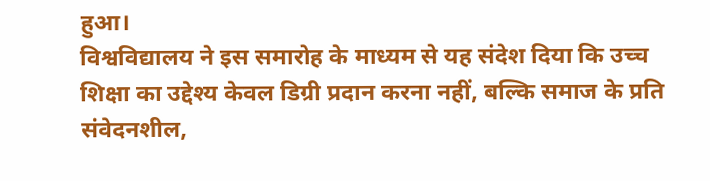हुआ।
विश्वविद्यालय ने इस समारोह के माध्यम से यह संदेश दिया कि उच्च शिक्षा का उद्देश्य केवल डिग्री प्रदान करना नहीं, बल्कि समाज के प्रति संवेदनशील,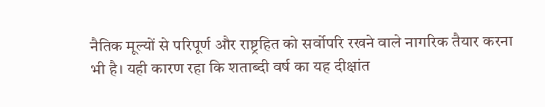नैतिक मूल्यों से परिपूर्ण और राष्ट्रहित को सर्वोपरि रखने वाले नागरिक तैयार करना भी है। यही कारण रहा कि शताब्दी वर्ष का यह दीक्षांत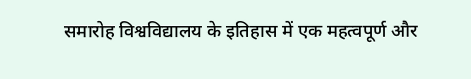समारोह विश्वविद्यालय के इतिहास में एक महत्वपूर्ण और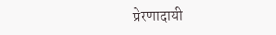प्रेरणादायी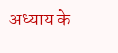अध्याय के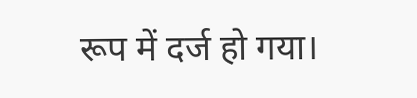रूप में दर्ज हो गया।